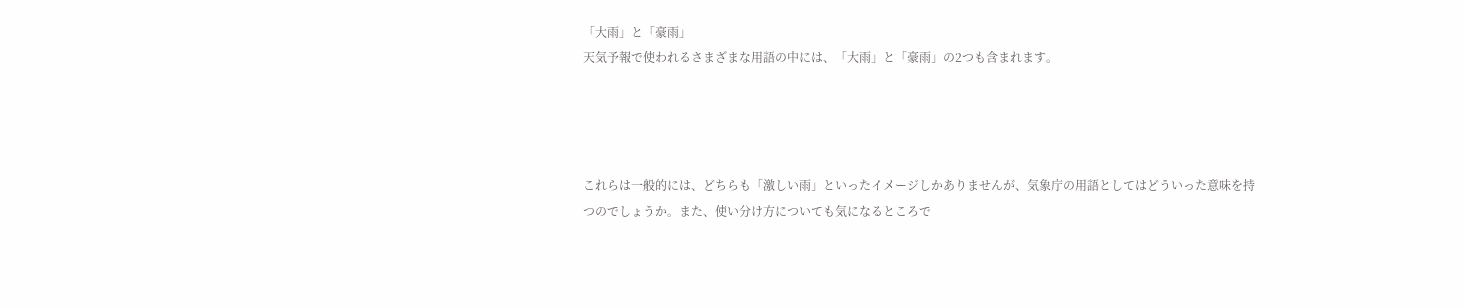「大雨」と「豪雨」
天気予報で使われるさまざまな用語の中には、「大雨」と「豪雨」の2つも含まれます。




これらは一般的には、どちらも「激しい雨」といったイメージしかありませんが、気象庁の用語としてはどういった意味を持つのでしょうか。また、使い分け方についても気になるところで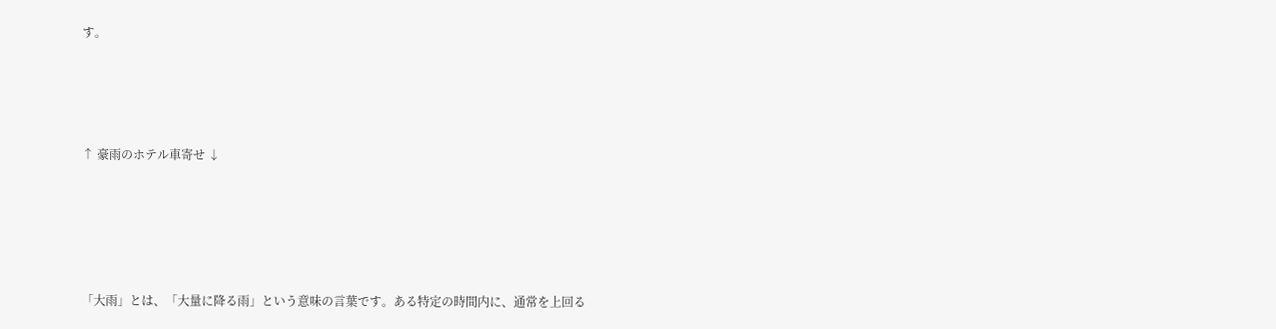す。




↑ 豪雨のホテル車寄せ ↓





「大雨」とは、「大量に降る雨」という意味の言葉です。ある特定の時間内に、通常を上回る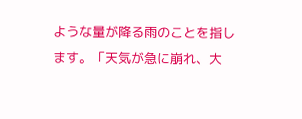ような量が降る雨のことを指します。「天気が急に崩れ、大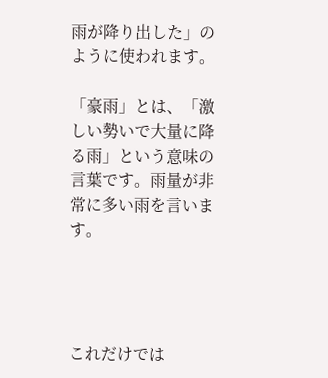雨が降り出した」のように使われます。

「豪雨」とは、「激しい勢いで大量に降る雨」という意味の言葉です。雨量が非常に多い雨を言います。




これだけでは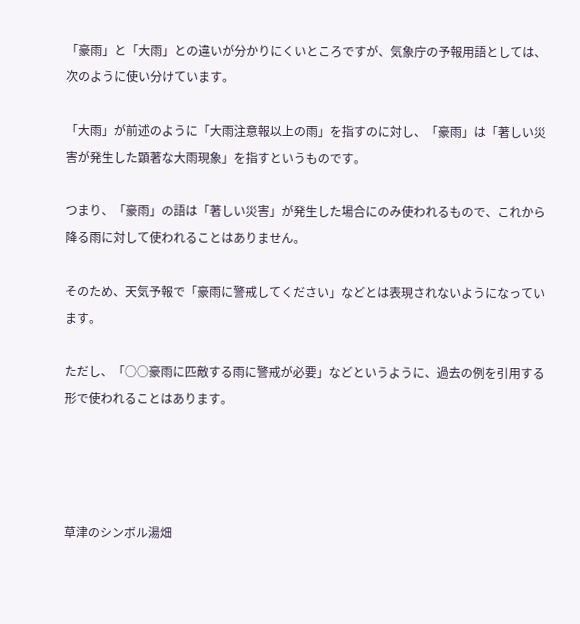「豪雨」と「大雨」との違いが分かりにくいところですが、気象庁の予報用語としては、次のように使い分けています。

「大雨」が前述のように「大雨注意報以上の雨」を指すのに対し、「豪雨」は「著しい災害が発生した顕著な大雨現象」を指すというものです。

つまり、「豪雨」の語は「著しい災害」が発生した場合にのみ使われるもので、これから降る雨に対して使われることはありません。

そのため、天気予報で「豪雨に警戒してください」などとは表現されないようになっています。

ただし、「○○豪雨に匹敵する雨に警戒が必要」などというように、過去の例を引用する形で使われることはあります。




草津のシンボル湯畑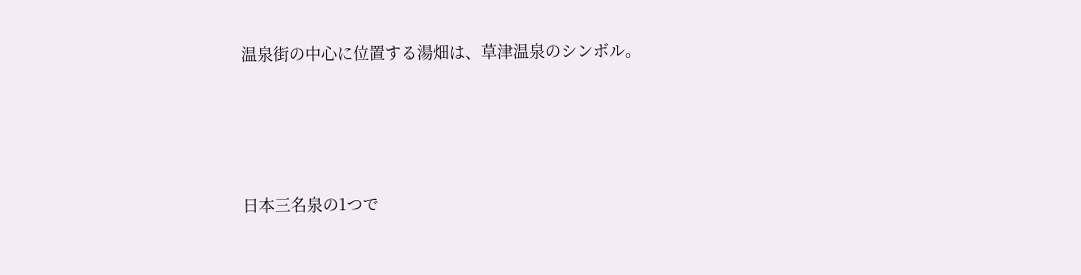温泉街の中心に位置する湯畑は、草津温泉のシンボル。




日本三名泉の1つで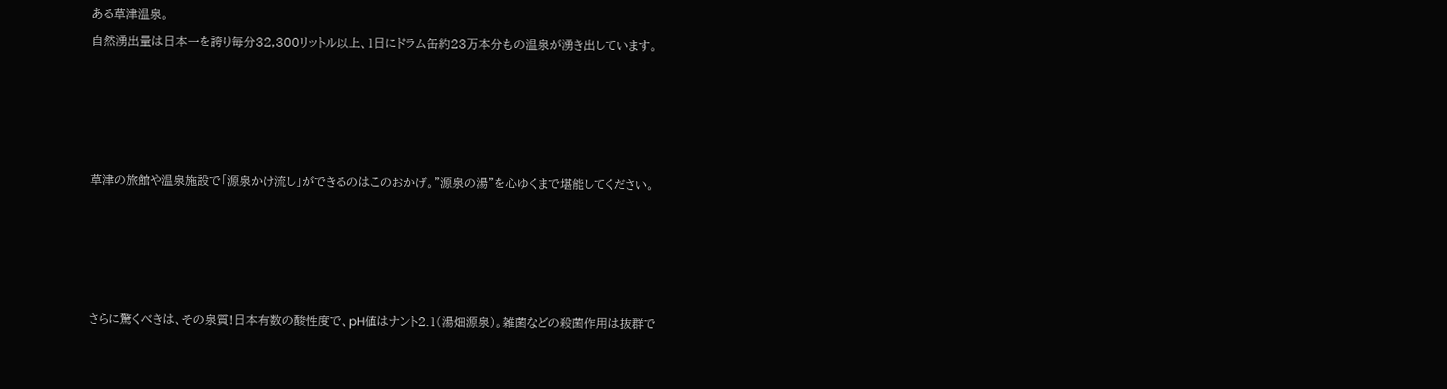ある草津温泉。
自然湧出量は日本一を誇り毎分32,300リットル以上、1日にドラム缶約23万本分もの温泉が湧き出しています。




草津の旅館や温泉施設で「源泉かけ流し」ができるのはこのおかげ。”源泉の湯”を心ゆくまで堪能してください。




さらに驚くべきは、その泉質!日本有数の酸性度で、pH値はナント2.1(湯畑源泉)。雑菌などの殺菌作用は抜群で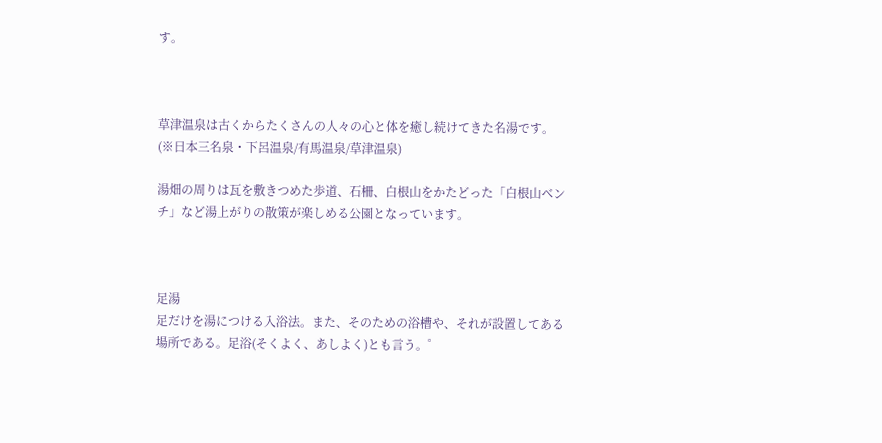す。



草津温泉は古くからたくさんの人々の心と体を癒し続けてきた名湯です。
(※日本三名泉・下呂温泉/有馬温泉/草津温泉)

湯畑の周りは瓦を敷きつめた歩道、石柵、白根山をかたどった「白根山ベンチ」など湯上がりの散策が楽しめる公園となっています。



足湯
足だけを湯につける入浴法。また、そのための浴槽や、それが設置してある場所である。足浴(そくよく、あしよく)とも言う。゜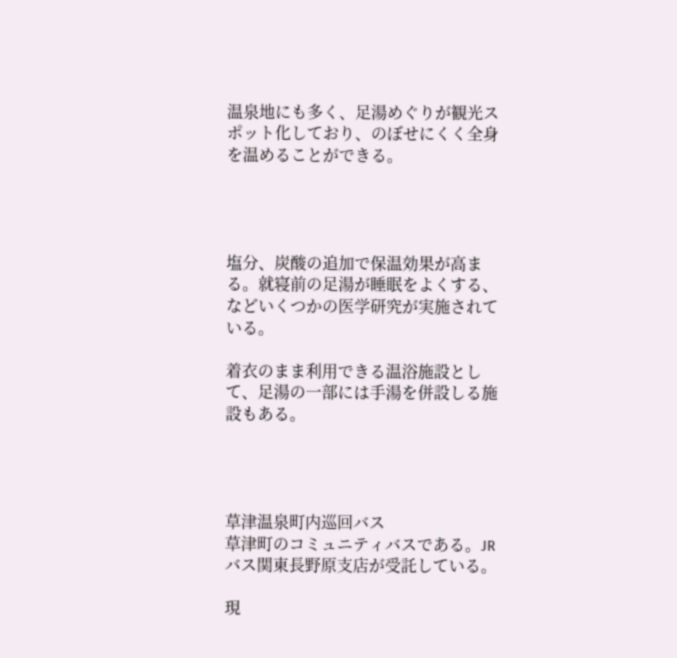温泉地にも多く、足湯めぐりが観光スポット化しており、のぼせにくく全身を温めることができる。




塩分、炭酸の追加で保温効果が高まる。就寝前の足湯が睡眠をよくする、などいくつかの医学研究が実施されている。

着衣のまま利用できる温浴施設として、足湯の一部には手湯を併設しる施設もある。




草津温泉町内巡回バス
草津町のコミュニティバスである。JRバス関東長野原支店が受託している。

現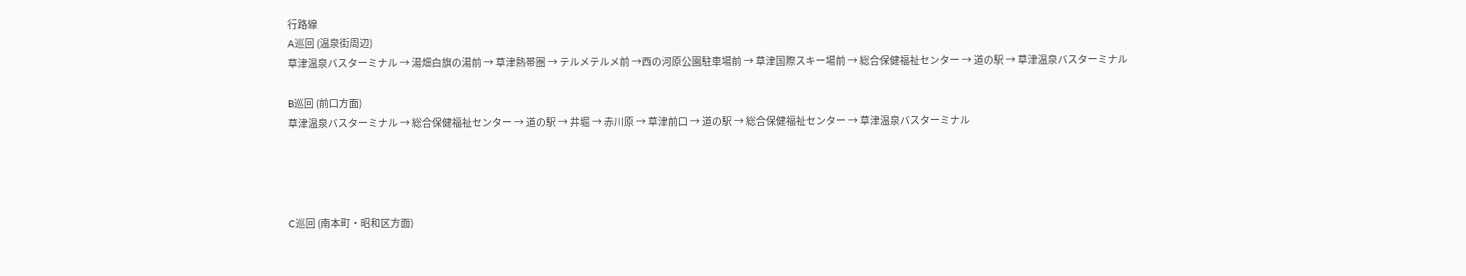行路線
A巡回 (温泉街周辺)
草津温泉バスターミナル → 湯畑白旗の湯前 → 草津熱帯圏 → テルメテルメ前 →西の河原公園駐車場前 → 草津国際スキー場前 → 総合保健福祉センター → 道の駅 → 草津温泉バスターミナル

B巡回 (前口方面)
草津温泉バスターミナル → 総合保健福祉センター → 道の駅 → 井堀 → 赤川原 → 草津前口 → 道の駅 → 総合保健福祉センター → 草津温泉バスターミナル




C巡回 (南本町・昭和区方面)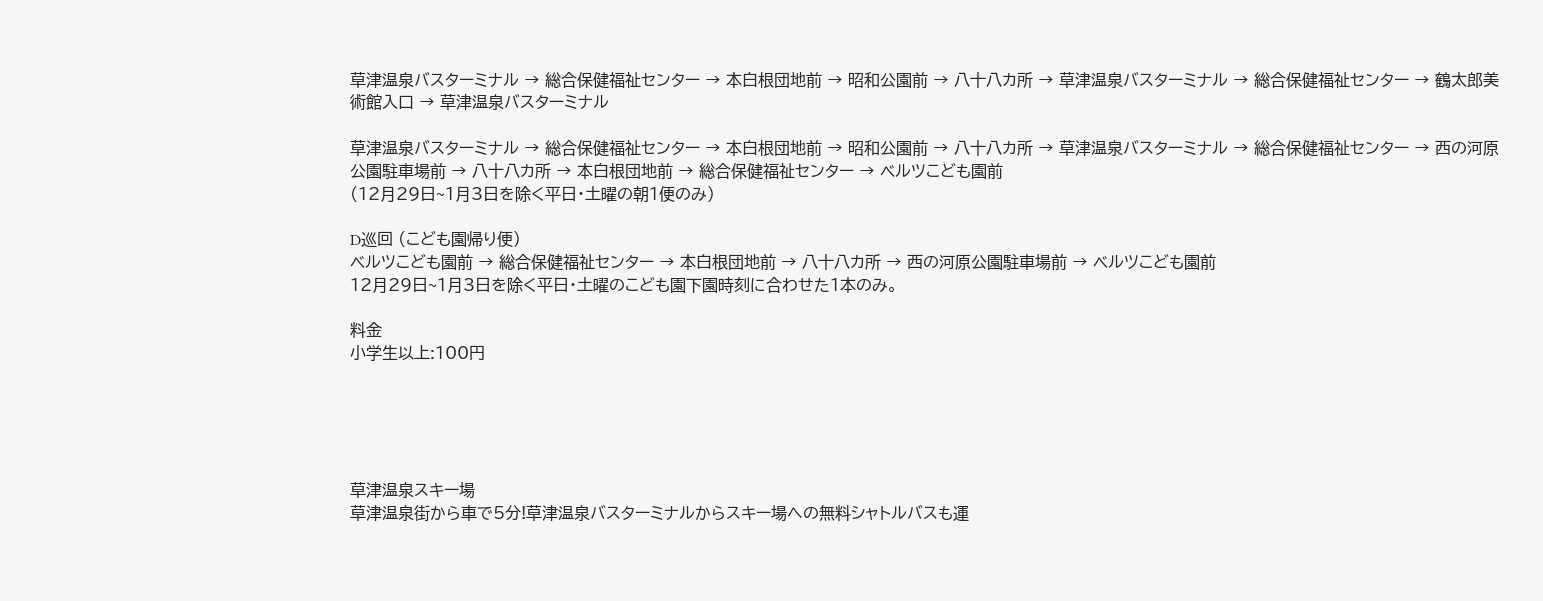草津温泉バスターミナル → 総合保健福祉センター → 本白根団地前 → 昭和公園前 → 八十八カ所 → 草津温泉バスターミナル → 総合保健福祉センター → 鶴太郎美術館入口 → 草津温泉バスターミナル

草津温泉バスターミナル → 総合保健福祉センター → 本白根団地前 → 昭和公園前 → 八十八カ所 → 草津温泉バスターミナル → 総合保健福祉センター → 西の河原公園駐車場前 → 八十八カ所 → 本白根団地前 → 総合保健福祉センター → ベルツこども園前
(12月29日~1月3日を除く平日・土曜の朝1便のみ)

D巡回 (こども園帰り便)
ベルツこども園前 → 総合保健福祉センター → 本白根団地前 → 八十八カ所 → 西の河原公園駐車場前 → ベルツこども園前
12月29日~1月3日を除く平日・土曜のこども園下園時刻に合わせた1本のみ。

料金
小学生以上:100円





草津温泉スキー場
草津温泉街から車で5分!草津温泉バスターミナルからスキー場への無料シャトルバスも運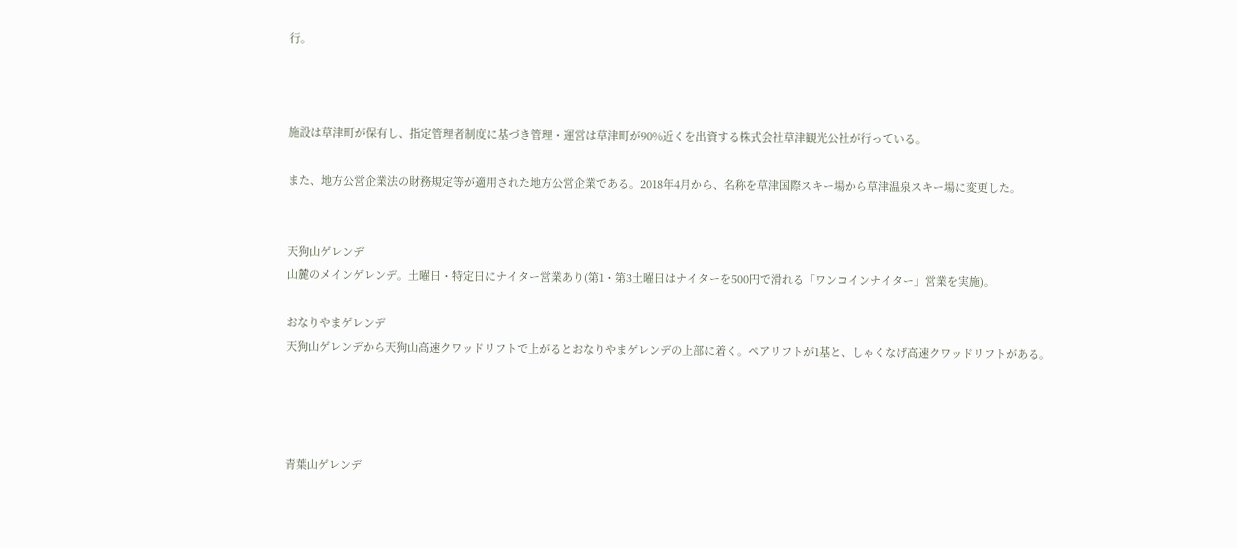行。



施設は草津町が保有し、指定管理者制度に基づき管理・運営は草津町が90%近くを出資する株式会社草津観光公社が行っている。

また、地方公営企業法の財務規定等が適用された地方公営企業である。2018年4月から、名称を草津国際スキー場から草津温泉スキー場に変更した。


天狗山ゲレンデ
山麓のメインゲレンデ。土曜日・特定日にナイター営業あり(第1・第3土曜日はナイターを500円で滑れる「ワンコインナイター」営業を実施)。

おなりやまゲレンデ
天狗山ゲレンデから天狗山高速クワッドリフトで上がるとおなりやまゲレンデの上部に着く。ペアリフトが1基と、しゃくなげ高速クワッドリフトがある。




青葉山ゲレンデ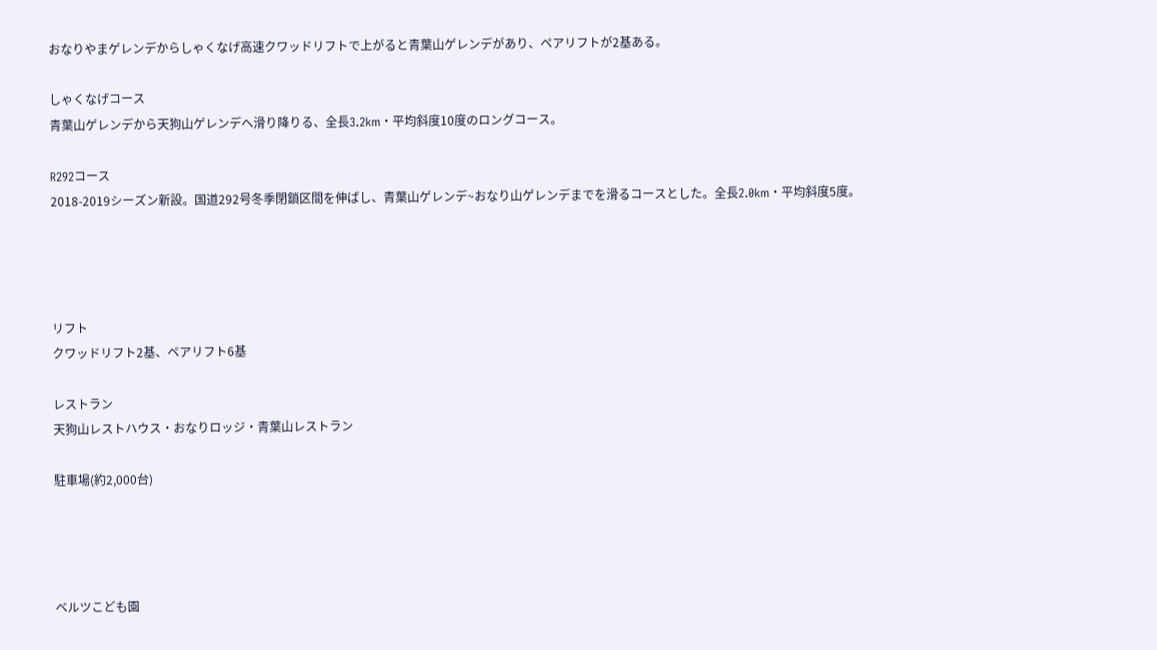おなりやまゲレンデからしゃくなげ高速クワッドリフトで上がると青葉山ゲレンデがあり、ペアリフトが2基ある。

しゃくなげコース
青葉山ゲレンデから天狗山ゲレンデへ滑り降りる、全長3.2km・平均斜度10度のロングコース。

R292コース
2018-2019シーズン新設。国道292号冬季閉鎖区間を伸ばし、青葉山ゲレンデ~おなり山ゲレンデまでを滑るコースとした。全長2.0km・平均斜度5度。




リフト
クワッドリフト2基、ペアリフト6基

レストラン
天狗山レストハウス・おなりロッジ・青葉山レストラン

駐車場(約2,000台)




ベルツこども園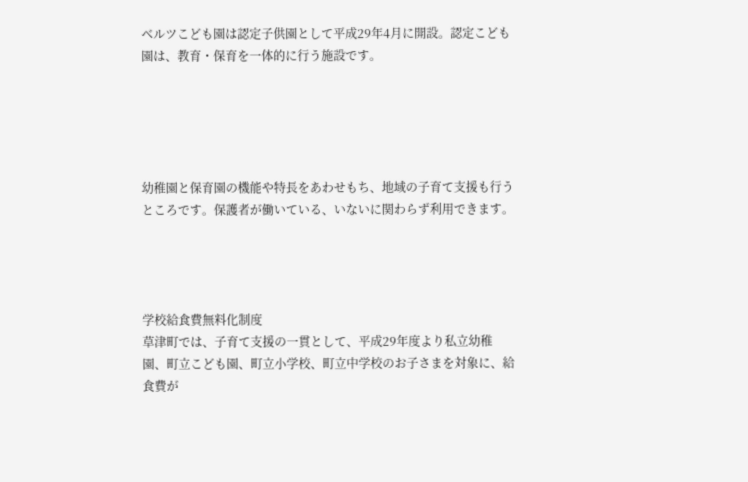ベルツこども園は認定子供園として平成29年4月に開設。認定こども園は、教育・保育を一体的に行う施設です。





幼稚園と保育園の機能や特長をあわせもち、地域の子育て支援も行うところです。保護者が働いている、いないに関わらず利用できます。




学校給食費無料化制度
草津町では、子育て支援の一貫として、平成29年度より私立幼稚園、町立こども園、町立小学校、町立中学校のお子さまを対象に、給食費が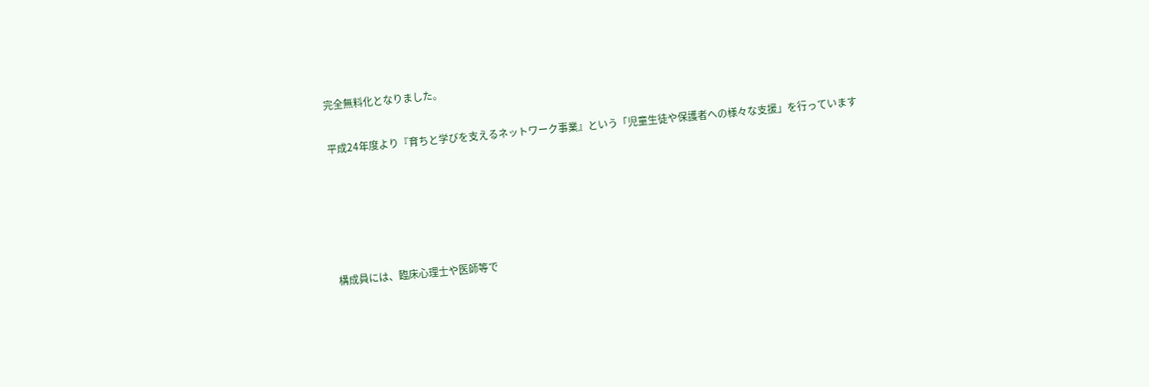完全無料化となりました。

平成24年度より『育ちと学びを支えるネットワーク事業』という「児童生徒や保護者への様々な支援」を行っています





構成員には、臨床心理士や医師等で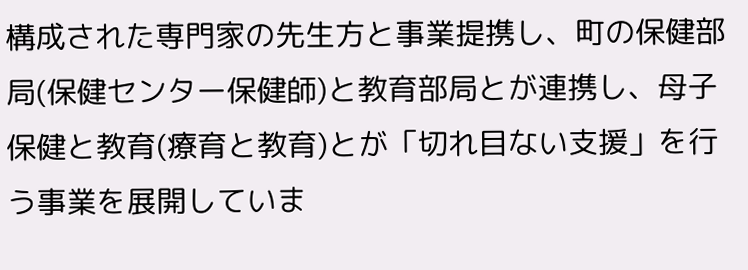構成された専門家の先生方と事業提携し、町の保健部局(保健センター保健師)と教育部局とが連携し、母子保健と教育(療育と教育)とが「切れ目ない支援」を行う事業を展開していま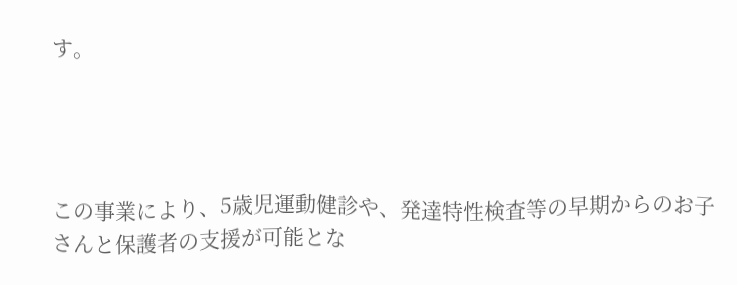す。




この事業により、5歳児運動健診や、発達特性検査等の早期からのお子さんと保護者の支援が可能とな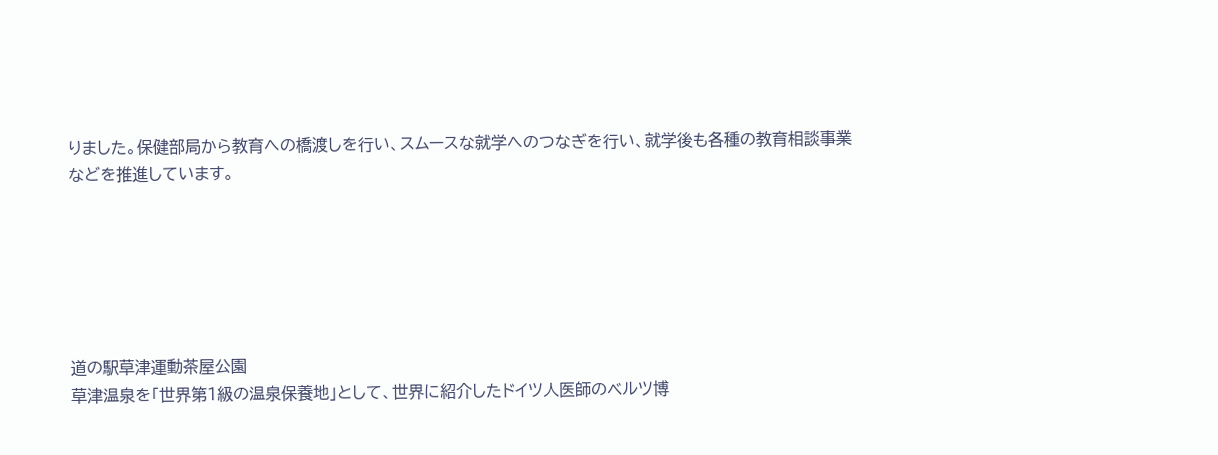りました。保健部局から教育への橋渡しを行い、スムースな就学へのつなぎを行い、就学後も各種の教育相談事業などを推進しています。






道の駅草津運動茶屋公園
草津温泉を「世界第1級の温泉保養地」として、世界に紹介したドイツ人医師のベルツ博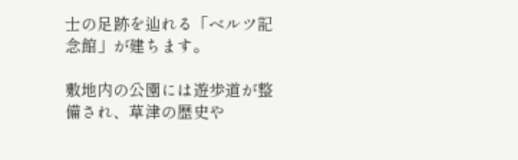士の足跡を辿れる「ベルツ記念館」が建ちます。

敷地内の公園には遊歩道が整備され、草津の歴史や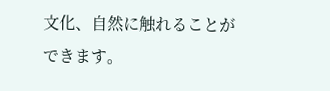文化、自然に触れることができます。